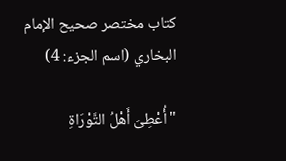كتاب مختصر صحيح الإمام البخاري (اسم الجزء: 4)

"أُعْطِىَ أَهْلُ التَّوْرَاةِ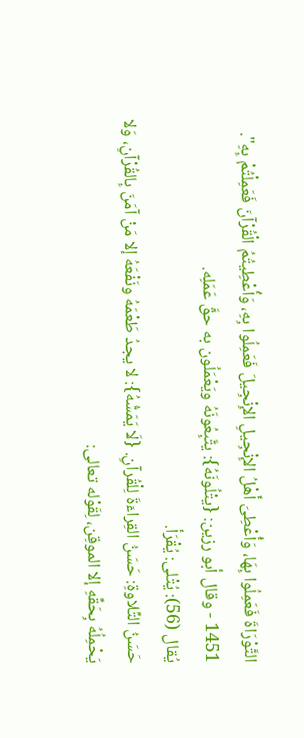التَّوْرَاةَ فَعَمِلُوا بِهَا، وَأُعْطِىَ أَهْلُ الإِنْجِيلِ الإِنْجِيلَ فَعَمِلُوا بِهِ، وَأُعْطِيتُمُ الْقُرْآنَ فَعَمِلْتُمْ بِهِ".
1451 - وقال أبو رزين: {يتْلُونَهُ}: يتَّبِعُونَهُ ويَعْمَلُون به حقَّ عَمَلِه.
يُقال (56): يُتْلى: يُقْرَأ.
حَسَنُ التِّلاوةِ: حَسَنُ القِراءَةَ لِلْقُرآنِ. {لَا يَمَسُّهُ}: لا يجدُ طَعْمَهُ ونَفْعَهُ إلا مَنْ آمَنَ بِالقُرْآنِ، وَلا يَحْمِلُهُ بِحَقِّهِ إلا الموقِن، لِقَوْله تعالى: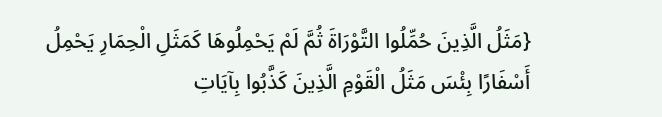{مَثَلُ الَّذِينَ حُمِّلُوا التَّوْرَاةَ ثُمَّ لَمْ يَحْمِلُوهَا كَمَثَلِ الْحِمَارِ يَحْمِلُ أَسْفَارًا بِئْسَ مَثَلُ الْقَوْمِ الَّذِينَ كَذَّبُوا بِآيَاتِ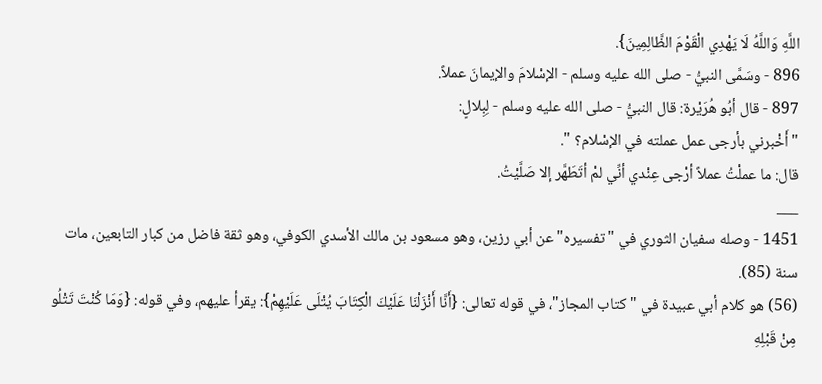اللَّهِ وَاللَّهُ لَا يَهْدِي الْقَوْمَ الظَّالِمِينَ}.
896 - وسَمَّى النبيُّ - صلى الله عليه وسلم - الإسْلامَ والإيمانَ عملاً.
897 - قال أبُو هُرَيْرة: قال النبيُّ - صلى الله عليه وسلم - لِبِلالٍ:
"أَخْبرني بأرجى عمل عملته في الإسْلام؟ ".
قال: ما عملْتُ عملاً أرْجى عِنْدي أنِّي لمْ أتَطَهَّر إلا صَلَّيْتُ.
___
1451 - وصله سفيان الثوري في "تفسيره" عن أبي رزين، وهو مسعود بن مالك الأسدي الكوفي، وهو ثقة فاضل من كبار التابعين، مات سنة (85).
(56) هو كلام أبي عبيدة في "كتاب المجاز"، في قوله تعالى: {أَنَّا أَنْزَلْنَا عَلَيْكَ الْكِتَابَ يُتْلَى عَلَيْهِمْ}: يقرأ عليهم، وفي قوله: {وَمَا كُنْتَ تَتْلُو مِنْ قَبْلِهِ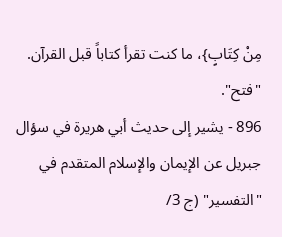مِنْ كِتَابٍ}، ما كنت تقرأ كتاباً قبل القرآن. "فتح".
896 - يشير إلى حديث أبي هريرة في سؤال جبريل عن الإيمان والإسلام المتقدم في "التفسير" (ج 3/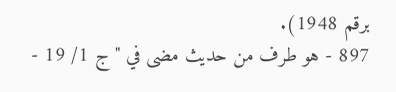برقم 1948).
897 - هو طرف من حديث مضى في "ج 1/ 19 -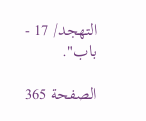التهجد/ 17 - باب".

الصفحة 365